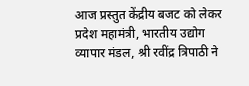आज प्रस्तुत केंद्रीय बजट को लेकर प्रदेश महामंत्री, भारतीय उद्योग व्यापार मंडल, श्री रवींद्र त्रिपाठी ने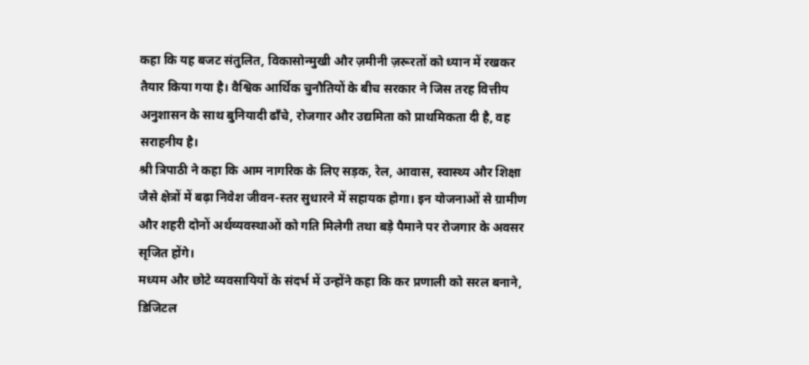कहा कि यह बजट संतुलित, विकासोन्मुखी और ज़मीनी ज़रूरतों को ध्यान में रखकर तैयार किया गया है। वैश्विक आर्थिक चुनौतियों के बीच सरकार ने जिस तरह वित्तीय अनुशासन के साथ बुनियादी ढाँचे, रोजगार और उद्यमिता को प्राथमिकता दी है, वह सराहनीय है।
श्री त्रिपाठी ने कहा कि आम नागरिक के लिए सड़क, रेल, आवास, स्वास्थ्य और शिक्षा जैसे क्षेत्रों में बढ़ा निवेश जीवन-स्तर सुधारने में सहायक होगा। इन योजनाओं से ग्रामीण और शहरी दोनों अर्थव्यवस्थाओं को गति मिलेगी तथा बड़े पैमाने पर रोजगार के अवसर सृजित होंगे।
मध्यम और छोटे व्यवसायियों के संदर्भ में उन्होंने कहा कि कर प्रणाली को सरल बनाने, डिजिटल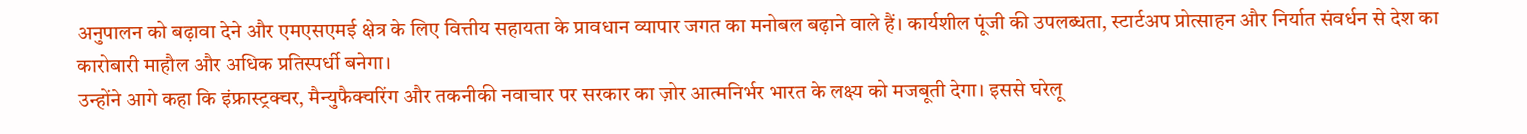अनुपालन को बढ़ावा देने और एमएसएमई क्षेत्र के लिए वित्तीय सहायता के प्रावधान व्यापार जगत का मनोबल बढ़ाने वाले हैं। कार्यशील पूंजी की उपलब्धता, स्टार्टअप प्रोत्साहन और निर्यात संवर्धन से देश का कारोबारी माहौल और अधिक प्रतिस्पर्धी बनेगा।
उन्होंने आगे कहा कि इंफ्रास्ट्रक्चर, मैन्युफैक्चरिंग और तकनीकी नवाचार पर सरकार का ज़ोर आत्मनिर्भर भारत के लक्ष्य को मजबूती देगा। इससे घरेलू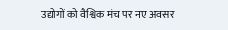उद्योगों को वैश्विक मंच पर नए अवसर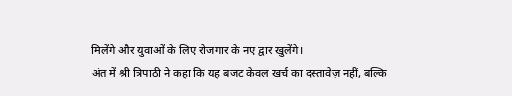मिलेंगे और युवाओं के लिए रोजगार के नए द्वार खुलेंगे।
अंत में श्री त्रिपाठी ने कहा कि यह बजट केवल खर्च का दस्तावेज़ नहीं, बल्कि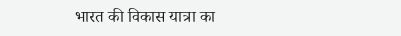भारत की विकास यात्रा का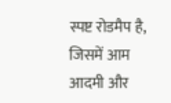स्पष्ट रोडमैप है, जिसमें आम आदमी और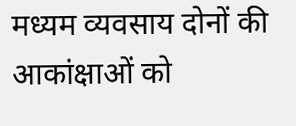मध्यम व्यवसाय दोनों की आकांक्षाओं को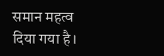समान महत्व दिया गया है।